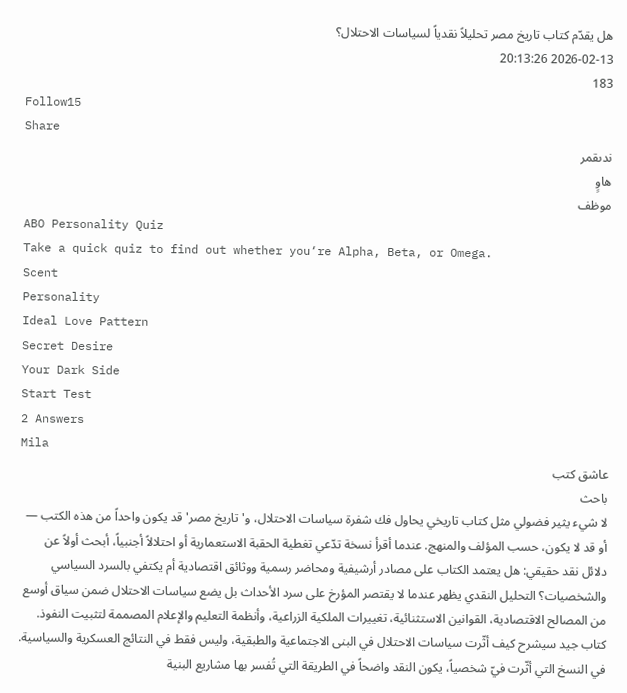هل يقدّم كتاب تاريخ مصر تحليلاً نقدياً لسياسات الاحتلال؟
2026-02-13 20:13:26
183
Follow15
Share
ندىقمر
هاوٍ
موظف
ABO Personality Quiz
Take a quick quiz to find out whether you‘re Alpha, Beta, or Omega.
Scent
Personality
Ideal Love Pattern
Secret Desire
Your Dark Side
Start Test
2 Answers
Mila
عاشق كتب
باحث
لا شيء يثير فضولي مثل كتاب تاريخي يحاول فك شفرة سياسات الاحتلال، و'تاريخ مصر' قد يكون واحداً من هذه الكتب — أو قد لا يكون، حسب المؤلف والمنهج. عندما أقرأ نسخة تدّعي تغطية الحقبة الاستعمارية أو احتلالاً أجنبياً، أبحث أولاً عن دلائل نقد حقيقي: هل يعتمد الكتاب على مصادر أرشيفية ومحاضر رسمية ووثائق اقتصادية أم يكتفي بالسرد السياسي والشخصيات؟ التحليل النقدي يظهر عندما لا يقتصر المؤرخ على سرد الأحداث بل يضع سياسات الاحتلال ضمن سياق أوسع من المصالح الاقتصادية، القوانين الاستثنائية، تغييرات الملكية الزراعية، وأنظمة التعليم والإعلام المصممة لتثبيت النفوذ. كتاب جيد سيشرح كيف أثّرت سياسات الاحتلال في البنى الاجتماعية والطبقية، وليس فقط في النتائج العسكرية والسياسية.
في النسخ التي أثّرت فيّ شخصياً، يكون النقد واضحاً في الطريقة التي تُفسر بها مشاريع البنية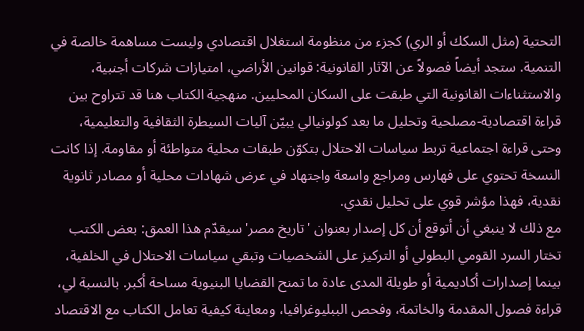التحتية (مثل السكك أو الري) كجزء من منظومة استغلال اقتصادي وليست مساهمة خالصة في التنمية. ستجد أيضاً فصولاً عن الآثار القانونية: قوانين الأراضي، امتيازات شركات أجنبية، والاستثناءات القانونية التي طبقت على السكان المحليين. منهجية الكتاب هنا قد تتراوح بين قراءة اقتصادية-مصلحية وتحليل ما بعد كولونيالي يبيّن آليات السيطرة الثقافية والتعليمية، وحتى قراءة اجتماعية تربط سياسات الاحتلال بتكوّن طبقات محلية متواطئة أو مقاومة. إذا كانت النسخة تحتوي على فهارس ومراجع واسعة واجتهاد في عرض شهادات محلية أو مصادر ثانوية نقدية، فهذا مؤشر قوي على تحليل نقدي.
مع ذلك لا ينبغي أن أتوقع أن كل إصدار بعنوان 'تاريخ مصر' سيقدّم هذا العمق: بعض الكتب تختار السرد القومي البطولي أو التركيز على الشخصيات وتبقي سياسات الاحتلال في الخلفية، بينما إصدارات أكاديمية أو طويلة المدى عادة ما تمنح القضايا البنيوية مساحة أكبر. بالنسبة لي، قراءة فصول المقدمة والخاتمة، وفحص الببليوغرافيا، ومعاينة كيفية تعامل الكتاب مع الاقتصاد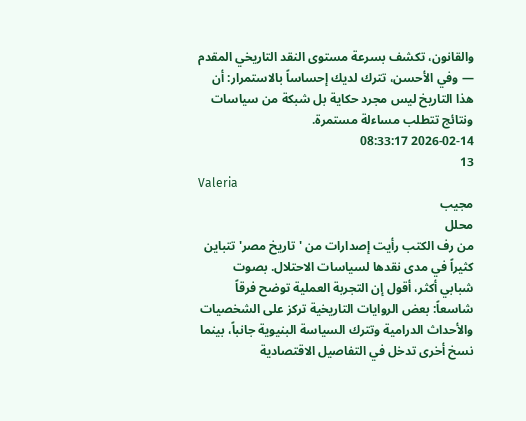والقانون، تكشف بسرعة مستوى النقد التاريخي المقدم — وفي الأحسن، تترك لديك إحساساً بالاستمرار: أن هذا التاريخ ليس مجرد حكاية بل شبكة من سياسات ونتائج تتطلب مساءلة مستمرة.
2026-02-14 08:33:17
13
Valeria
مجيب
محلل
من رف الكتب رأيت إصدارات من 'تاريخ مصر' تتباين كثيراً في مدى نقدها لسياسات الاحتلال. بصوت شبابي أكثر، أقول إن التجربة العملية توضح فرقاً شاسعاً: بعض الروايات التاريخية تركز على الشخصيات والأحداث الدرامية وتترك السياسة البنيوية جانباً، بينما نسخ أخرى تدخل في التفاصيل الاقتصادية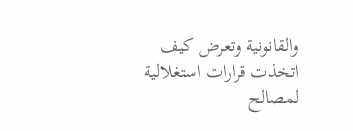والقانونية وتعرض كيف اتخذت قرارات استغلالية لمصالح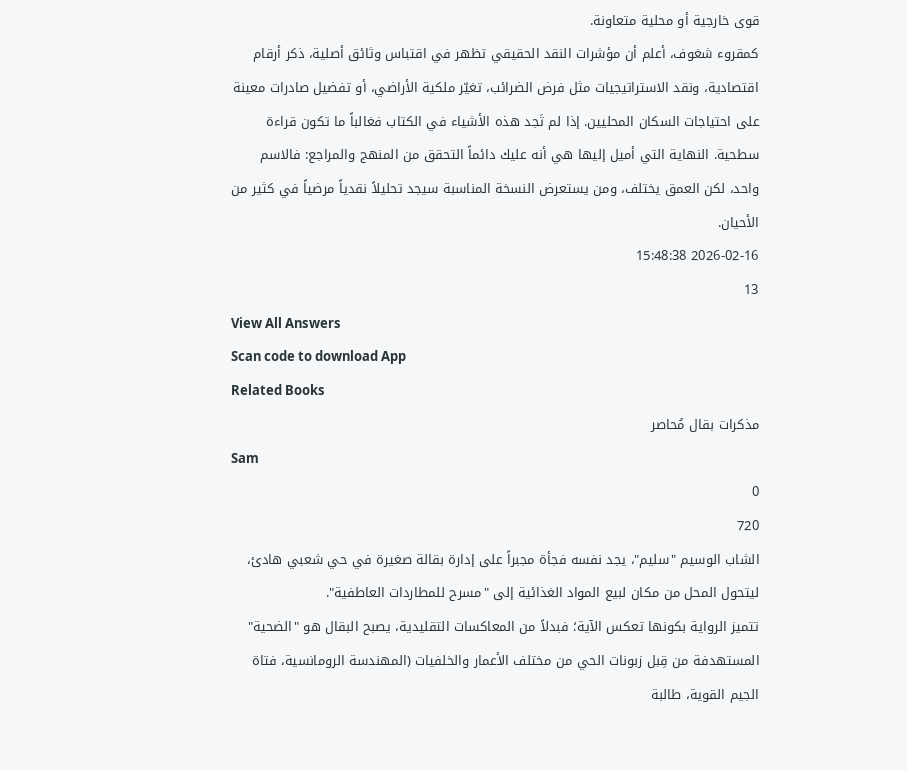قوى خارجية أو محلية متعاونة.
كمقروء شغوف، أعلم أن مؤشرات النقد الحقيقي تظهر في اقتباس وثائق أصلية، ذكر أرقام اقتصادية، ونقد الاستراتيجيات مثل فرض الضرائب، تغيّر ملكية الأراضي، أو تفضيل صادرات معينة على احتياجات السكان المحليين. إذا لم تَجد هذه الأشياء في الكتاب فغالباً ما تكون قراءة سطحية. النهاية التي أميل إليها هي أنه عليك دائماً التحقق من المنهج والمراجع: فالاسم واحد، لكن العمق يختلف، ومن يستعرض النسخة المناسبة سيجد تحليلاً نقدياً مرضياً في كثير من الأحيان.
2026-02-16 15:48:38
13
View All Answers
Scan code to download App
Related Books
مذكرات بقال مُحاصر
Sam
0
720
الشاب الوسيم "سليم"، يجد نفسه فجأة مجبراً على إدارة بقالة صغيرة في حي شعبي هادئ، ليتحول المحل من مكان لبيع المواد الغذائية إلى "مسرح للمطاردات العاطفية".
تتميز الرواية بكونها تعكس الآية؛ فبدلاً من المعاكسات التقليدية، يصبح البقال هو "الضحية" المستهدفة من قِبل زبونات الحي من مختلف الأعمار والخلفيات (المهندسة الرومانسية، فتاة الجيم القوية، طالبة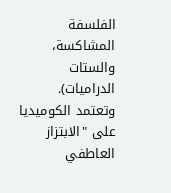الفلسفة المشاكسة، والستات الدراميات). وتعتمد الكوميديا على "الابتزاز العاطفي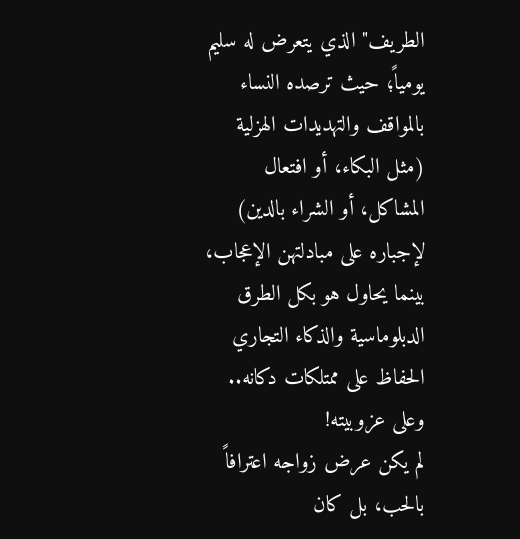الطريف" الذي يتعرض له سليم يومياً؛ حيث ترصده النساء بالمواقف والتهديدات الهزلية (مثل البكاء، أو افتعال المشاكل، أو الشراء بالدين) لإجباره على مبادلتهن الإعجاب، بينما يحاول هو بكل الطرق الدبلوماسية والذكاء التجاري الحفاظ على ممتلكات دكانه.. وعلى عزوبيته!
لم يكن عرض زواجه اعترافاً بالحب، بل كان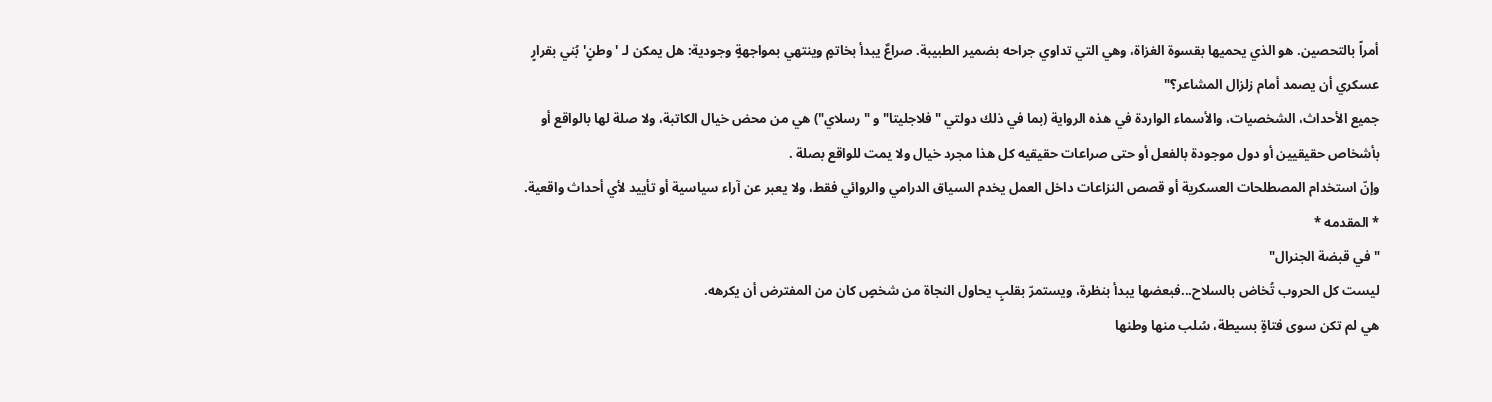أمراً بالتحصين. هو الذي يحميها بقسوة الغزاة، وهي التي تداوي جراحه بضمير الطبيبة. صراعٌ يبدأ بخاتمٍ وينتهي بمواجهةٍ وجودية: هل يمكن لـ 'وطنٍ' بُني بقرارٍ عسكري أن يصمد أمام زلزال المشاعر؟"
جميع الأحداث، الشخصيات، والأسماء الواردة في هذه الرواية (بما في ذلك دولتي "فلاجليتا" و "رسلاي") هي من محض خيال الكاتبة، ولا صلة لها بالواقع أو بأشخاص حقيقيين أو دول موجودة بالفعل أو حتى صراعات حقيقيه كل هذا مجرد خيال ولا يمت للواقع بصلة .
وإنّ استخدام المصطلحات العسكرية أو قصص النزاعات داخل العمل يخدم السياق الدرامي والروائي فقط، ولا يعبر عن آراء سياسية أو تأييد لأي أحداث واقعية.
* المقدمه *
" في قبضة الجنرال"
ليست كل الحروب تُخاض بالسلاح...فبعضها يبدأ بنظرة، ويستمرّ بقلبٍ يحاول النجاة من شخصٍ كان من المفترض أن يكرهه.
هي لم تكن سوى فتاةٍ بسيطة، سُلب منها وطنها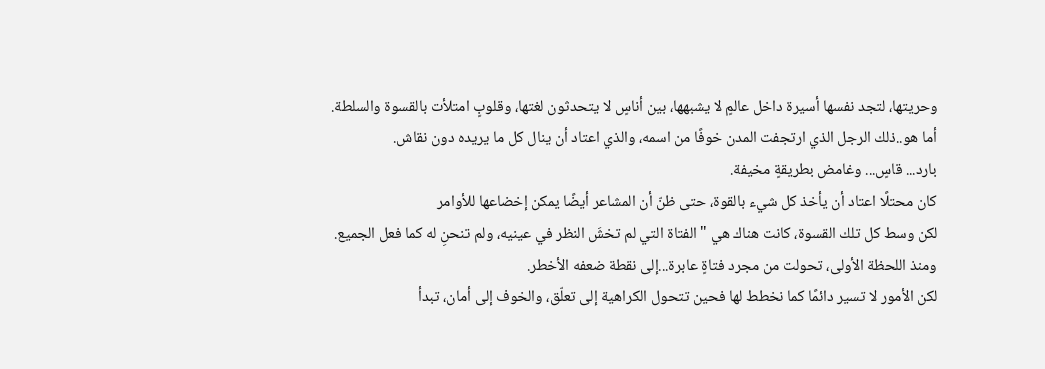وحريتها، لتجد نفسها أسيرة داخل عالمٍ لا يشبهها، بين أناسٍ لا يتحدثون لغتها، وقلوبٍ امتلأت بالقسوة والسلطة.
أما هو..ذلك الرجل الذي ارتجفت المدن خوفًا من اسمه، والذي اعتاد أن ينال كل ما يريده دون نقاش.
بارد... قاسٍ... وغامض بطريقةٍ مخيفة.
كان محتلًا اعتاد أن يأخذ كل شيء بالقوة، حتى ظنّ أن المشاعر أيضًا يمكن إخضاعها للأوامر
لكن وسط كل تلك القسوة، كانت هناك هي " الفتاة التي لم تخشَ النظر في عينيه، ولم تنحنِ له كما فعل الجميع.
ومنذ اللحظة الأولى، تحولت من مجرد فتاةٍ عابرة...إلى نقطة ضعفه الأخطر.
لكن الأمور لا تسير دائمًا كما نخطط لها فحين تتحول الكراهية إلى تعلّق، والخوف إلى أمان، تبدأ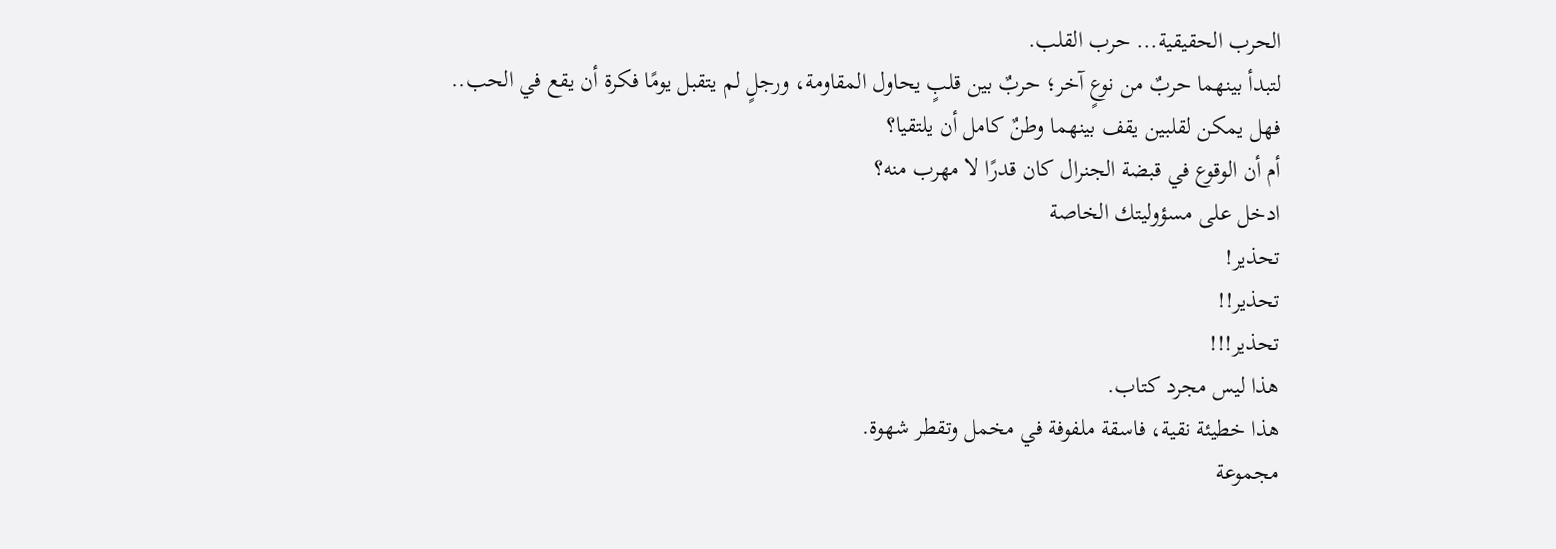الحرب الحقيقية... حرب القلب.
لتبدأ بينهما حربٌ من نوعٍ آخر؛ حربٌ بين قلبٍ يحاول المقاومة، ورجلٍ لم يتقبل يومًا فكرة أن يقع في الحب..
فهل يمكن لقلبين يقف بينهما وطنٌ كامل أن يلتقيا؟
أم أن الوقوع في قبضة الجنرال كان قدرًا لا مهرب منه؟
ادخل على مسؤوليتك الخاصة
تحذير!
تحذير!!
تحذير!!!
هذا ليس مجرد كتاب.
هذا خطيئة نقية، فاسقة ملفوفة في مخمل وتقطر شهوة.
مجموعة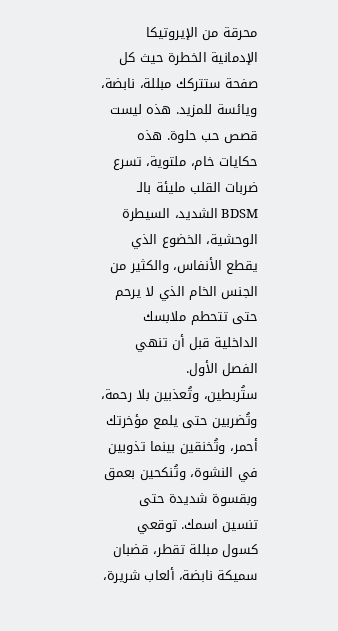محرقة من الإيروتيكا الإدمانية الخطرة حيث كل صفحة ستتركك مبللة، نابضة، ويائسة للمزيد. هذه ليست قصص حب حلوة. هذه حكايات خام، ملتوية، تسرع ضربات القلب مليئة بالـ BDSM الشديد، السيطرة الوحشية، الخضوع الذي يقطع الأنفاس، والكثير من الجنس الخام الذي لا يرحم حتى تتحطم ملابسك الداخلية قبل أن تنهي الفصل الأول.
ستُربطين، وتُعذبين بلا رحمة، وتُضربين حتى يلمع مؤخرتك أحمر، وتُخنقين بينما تذوبين في النشوة، وتُنكحين بعمق وبقسوة شديدة حتى تنسين اسمك. توقعي كسول مبللة تقطر، قضبان سميكة نابضة، ألعاب شريرة،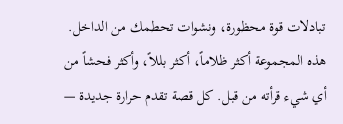تبادلات قوة محظورة، ونشوات تحطمك من الداخل.
هذه المجموعة أكثر ظلاماً، أكثر بللاً، وأكثر فحشاً من أي شيء قرأته من قبل. كل قصة تقدم حرارة جديدة —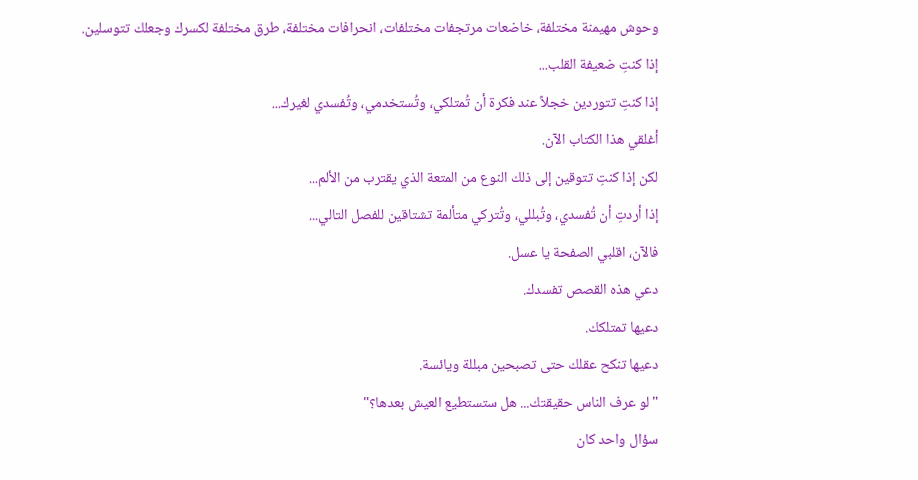وحوش مهيمنة مختلفة، خاضعات مرتجفات مختلفات، انحرافات مختلفة، طرق مختلفة لكسرك وجعلك تتوسلين.
إذا كنتِ ضعيفة القلب...
إذا كنتِ تتوردين خجلاً عند فكرة أن تُمتلكي، وتُستخدمي، وتُفسدي لغيرك...
أغلقي هذا الكتاب الآن.
لكن إذا كنتِ تتوقين إلى ذلك النوع من المتعة الذي يقترب من الألم...
إذا أردتِ أن تُفسدي، وتُبللي، وتُتركي متألمة تشتاقين للفصل التالي...
فالآن، اقلبي الصفحة يا عسل.
دعي هذه القصص تفسدك.
دعيها تمتلكك.
دعيها تنكح عقلك حتى تصبحين مبللة ويائسة.
"لو عرف الناس حقيقتك... هل ستستطيع العيش بعدها؟"
سؤال واحد كان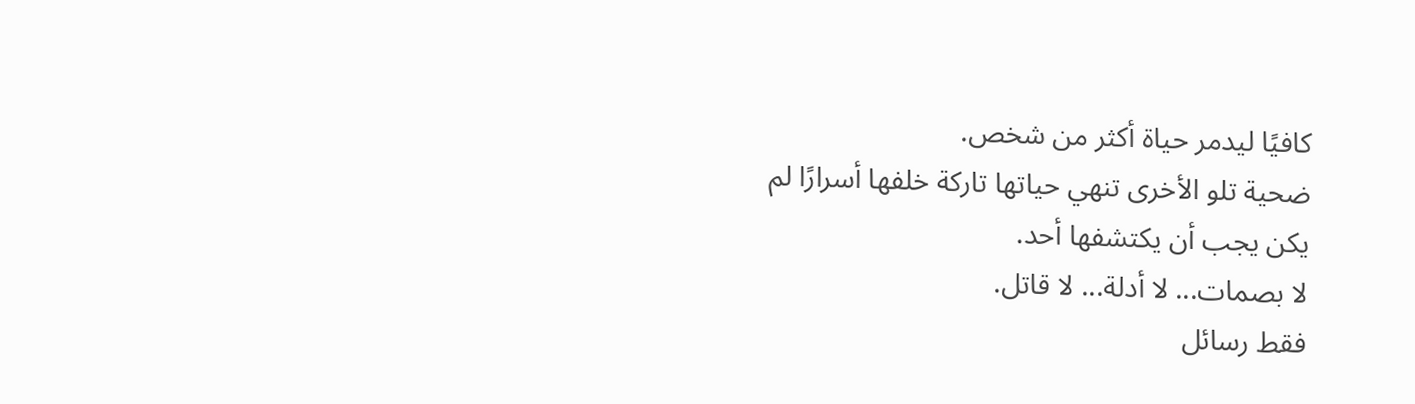كافيًا ليدمر حياة أكثر من شخص.
ضحية تلو الأخرى تنهي حياتها تاركة خلفها أسرارًا لم يكن يجب أن يكتشفها أحد.
لا بصمات... لا أدلة... لا قاتل.
فقط رسائل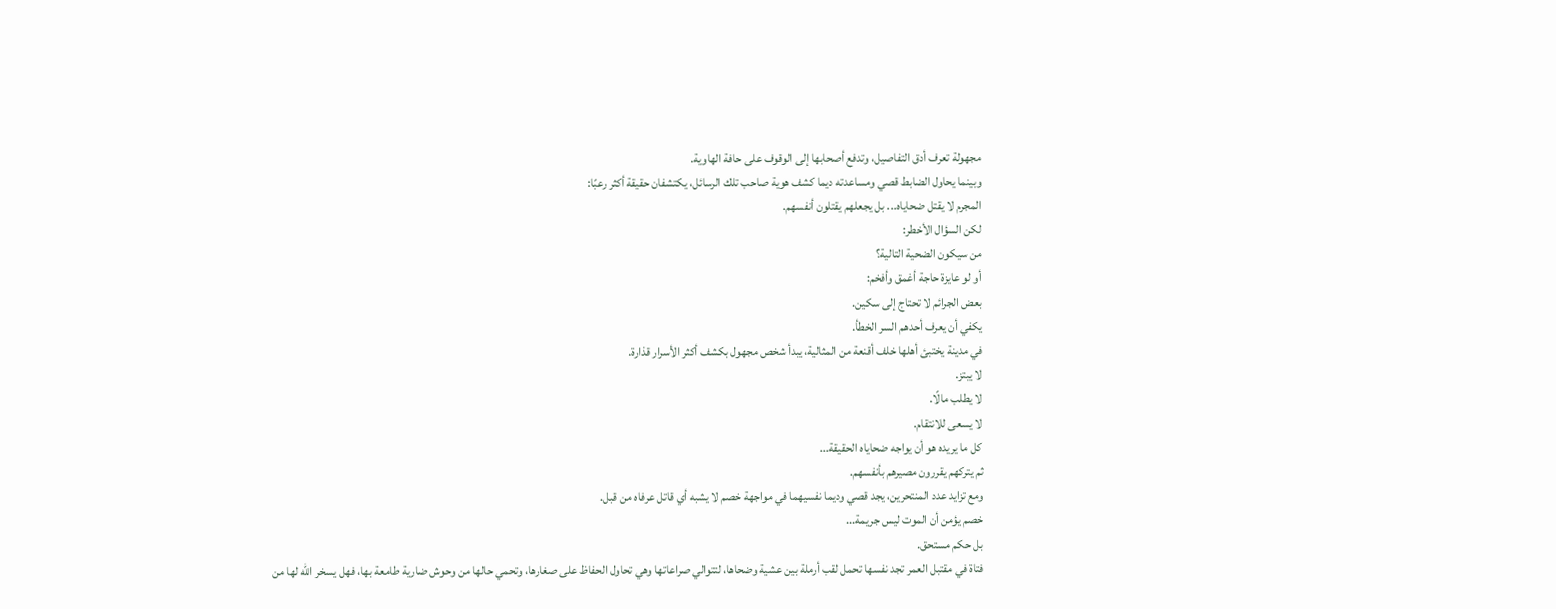مجهولة تعرف أدق التفاصيل، وتدفع أصحابها إلى الوقوف على حافة الهاوية.
وبينما يحاول الضابط قصي ومساعدته ديما كشف هوية صاحب تلك الرسائل، يكتشفان حقيقة أكثر رعبًا:
المجرم لا يقتل ضحاياه... بل يجعلهم يقتلون أنفسهم.
لكن السؤال الأخطر:
من سيكون الضحية التالية؟
أو لو عايزة حاجة أغمق وأفخم:
بعض الجرائم لا تحتاج إلى سكين.
يكفي أن يعرف أحدهم السر الخطأ.
في مدينة يختبئ أهلها خلف أقنعة من المثالية، يبدأ شخص مجهول بكشف أكثر الأسرار قذارة.
لا يبتز.
لا يطلب مالًا.
لا يسعى للانتقام.
كل ما يريده هو أن يواجه ضحاياه الحقيقة...
ثم يتركهم يقررون مصيرهم بأنفسهم.
ومع تزايد عدد المنتحرين، يجد قصي وديما نفسيهما في مواجهة خصم لا يشبه أي قاتل عرفاه من قبل.
خصم يؤمن أن الموت ليس جريمة...
بل حكم مستحق.
فتاة في مقتبل العمر تجد نفسها تحمل لقب أرملة بين عشية وضحاها، لتتوالي صراعاتها وهي تحاول الحفاظ على صغارها، وتحمي حالها من وحوش ضارية طامعة بها، فهل يسخر الله لها من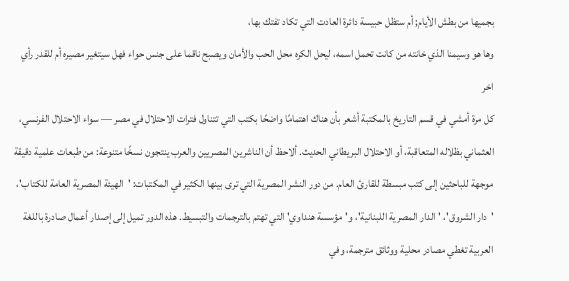بجميها من بطش الأيام; أم ستظل حبيسة دائرة العادت التي تكاد تفتك بها،
وها هو وسيمنا الذي خانته من كانت تحمل اسمه، ليحل الكره محل الحب والأمان ويصبح ناقما على جنس حواء فهل سيتغير مصيره أم للقدر رأي اخر
كل مرة أمشي في قسم التاريخ بالمكتبة أشعر بأن هناك اهتمامًا واضحًا بكتب التي تتناول فترات الاحتلال في مصر — سواء الاحتلال الفرنسي، العثماني بظلاله المتعاقبة، أو الاحتلال البريطاني الحديث. ألاحظ أن الناشرين المصريين والعرب ينتجون نسخًا متنوعة: من طبعات علمية دقيقة موجهة للباحثين إلى كتب مبسطة للقارئ العام. من دور النشر المصرية التي ترى بينها الكثير في المكتبات: 'الهيئة المصرية العامة للكتاب'، 'دار الشروق'، 'الدار المصرية اللبنانية'، و'مؤسسة هنداوي' التي تهتم بالترجمات والتبسيط. هذه الدور تميل إلى إصدار أعمال صادرة باللغة العربية تغطي مصادر محلية ووثائق مترجمة، وفي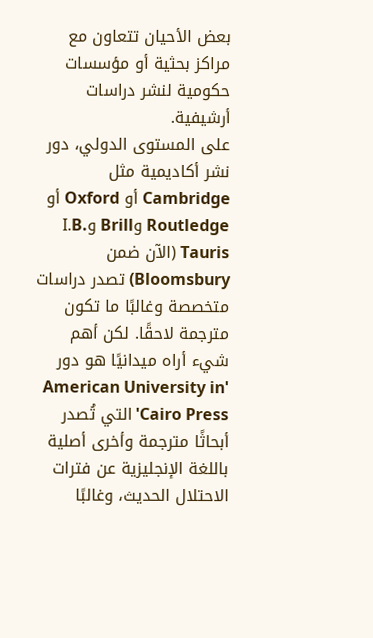بعض الأحيان تتعاون مع مراكز بحثية أو مؤسسات حكومية لنشر دراسات أرشيفية.
على المستوى الدولي، دور نشر أكاديمية مثل Cambridge أو Oxford أو Routledge وBrill وI.B. Tauris (الآن ضمن Bloomsbury) تصدر دراسات متخصصة وغالبًا ما تكون مترجمة لاحقًا. لكن أهم شيء أراه ميدانيًا هو دور 'American University in Cairo Press' التي تُصدر أبحاثًا مترجمة وأخرى أصلية باللغة الإنجليزية عن فترات الاحتلال الحديث، وغالبًا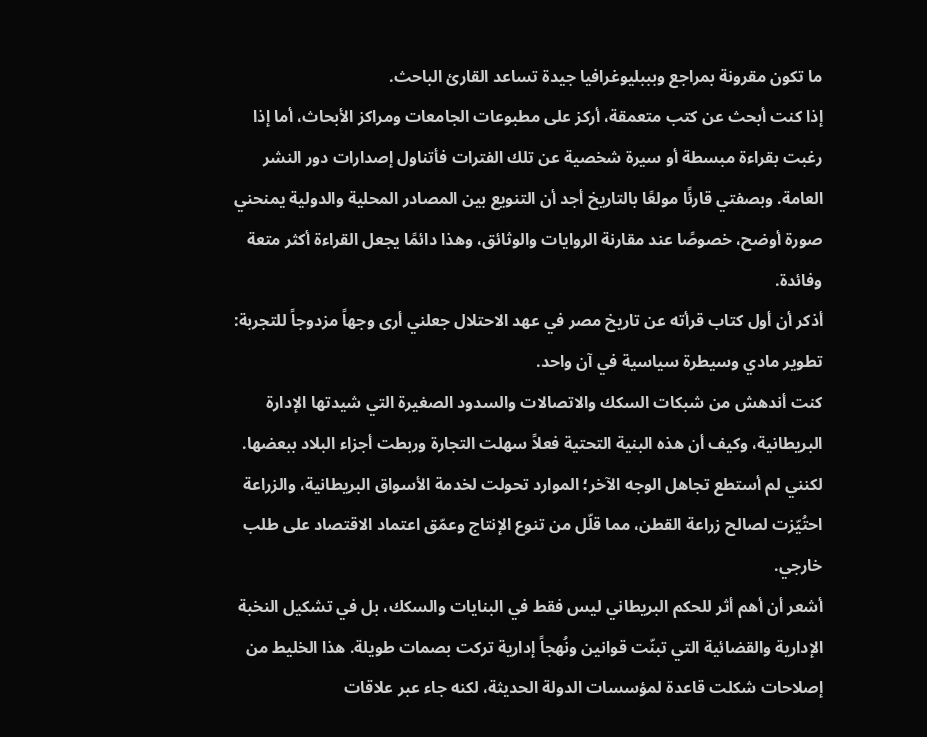ما تكون مقرونة بمراجع وبببليوغرافيا جيدة تساعد القارئ الباحث.
إذا كنت أبحث عن كتب متعمقة، أركز على مطبوعات الجامعات ومراكز الأبحاث، أما إذا رغبت بقراءة مبسطة أو سيرة شخصية عن تلك الفترات فأتناول إصدارات دور النشر العامة. وبصفتي قارئًا مولعًا بالتاريخ أجد أن التنويع بين المصادر المحلية والدولية يمنحني صورة أوضح، خصوصًا عند مقارنة الروايات والوثائق، وهذا دائمًا يجعل القراءة أكثر متعة وفائدة.
أذكر أن أول كتاب قرأته عن تاريخ مصر في عهد الاحتلال جعلني أرى وجهاً مزدوجاً للتجربة: تطوير مادي وسيطرة سياسية في آن واحد.
كنت أندهش من شبكات السكك والاتصالات والسدود الصغيرة التي شيدتها الإدارة البريطانية، وكيف أن هذه البنية التحتية فعلاً سهلت التجارة وربطت أجزاء البلاد ببعضها. لكنني لم أستطع تجاهل الوجه الآخر؛ الموارد تحولت لخدمة الأسواق البريطانية، والزراعة احتُيّزت لصالح زراعة القطن، مما قلّل من تنوع الإنتاج وعمّق اعتماد الاقتصاد على طلب خارجي.
أشعر أن أهم أثر للحكم البريطاني ليس فقط في البنايات والسكك، بل في تشكيل النخبة الإدارية والقضائية التي تبنّت قوانين ونُهجاً إدارية تركت بصمات طويلة. هذا الخليط من إصلاحات شكلت قاعدة لمؤسسات الدولة الحديثة، لكنه جاء عبر علاقات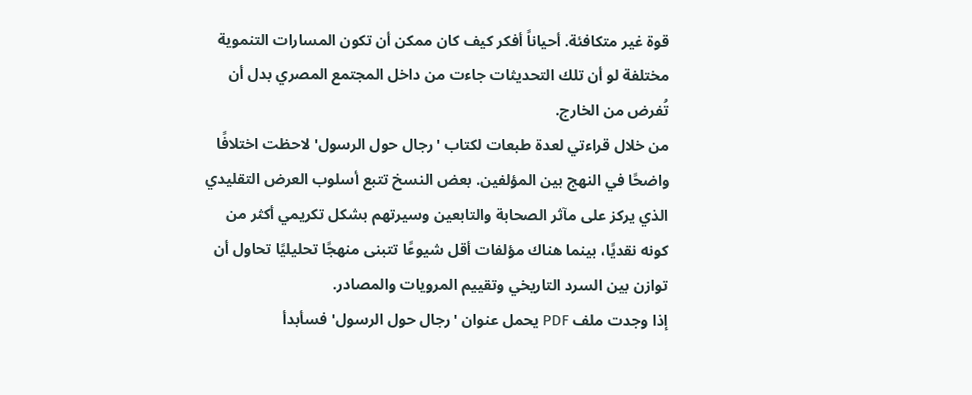قوة غير متكافئة. أحياناً أفكر كيف كان ممكن أن تكون المسارات التنموية مختلفة لو أن تلك التحديثات جاءت من داخل المجتمع المصري بدل أن تُفرض من الخارج.
من خلال قراءتي لعدة طبعات لكتاب 'رجال حول الرسول' لاحظت اختلافًا واضحًا في النهج بين المؤلفين. بعض النسخ تتبع أسلوب العرض التقليدي الذي يركز على مآثر الصحابة والتابعين وسيرتهم بشكل تكريمي أكثر من كونه نقديًا، بينما هناك مؤلفات أقل شيوعًا تتبنى منهجًا تحليليًا تحاول أن توازن بين السرد التاريخي وتقييم المرويات والمصادر.
إذا وجدت ملف PDF يحمل عنوان 'رجال حول الرسول' فسأبدأ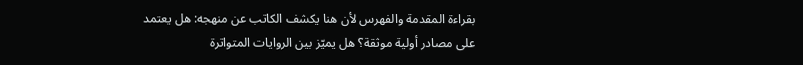بقراءة المقدمة والفهرس لأن هنا يكشف الكاتب عن منهجه: هل يعتمد على مصادر أولية موثقة؟ هل يميّز بين الروايات المتواترة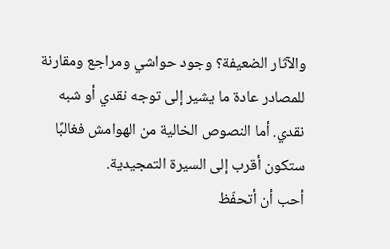والآثار الضعيفة؟ وجود حواشي ومراجع ومقارنة للمصادر عادة ما يشير إلى توجه نقدي أو شبه نقدي. أما النصوص الخالية من الهوامش فغالبًا ستكون أقرب إلى السيرة التمجيدية.
أحب أن أتحفّظ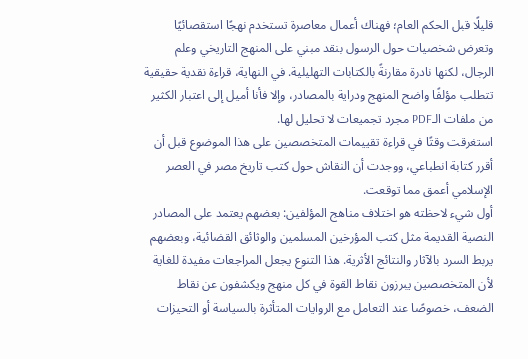قليلًا قبل الحكم العام؛ فهناك أعمال معاصرة تستخدم نهجًا استقصائيًا وتعرض شخصيات حول الرسول بنقد مبني على المنهج التاريخي وعلم الرجال، لكنها نادرة مقارنةً بالكتابات التهليلية. في النهاية، قراءة نقدية حقيقية تتطلب مؤلفًا واضح المنهج ودراية بالمصادر، وإلا فأنا أميل إلى اعتبار الكثير من ملفات الـPDF مجرد تجميعات لا تحليل لها.
استغرقت وقتًا في قراءة تقييمات المتخصصين على هذا الموضوع قبل أن أقرر كتابة انطباعي، ووجدت أن النقاش حول كتب تاريخ مصر في العصر الإسلامي أعمق مما توقعت.
أول شيء لاحظته هو اختلاف مناهج المؤلفين: بعضهم يعتمد على المصادر النصية القديمة مثل كتب المؤرخين المسلمين والوثائق القضائية، وبعضهم يربط السرد بالآثار والنتائج الأثرية. هذا التنوع يجعل المراجعات مفيدة للغاية لأن المتخصصين يبرزون نقاط القوة في كل منهج ويكشفون عن نقاط الضعف، خصوصًا عند التعامل مع الروايات المتأثرة بالسياسة أو التحيزات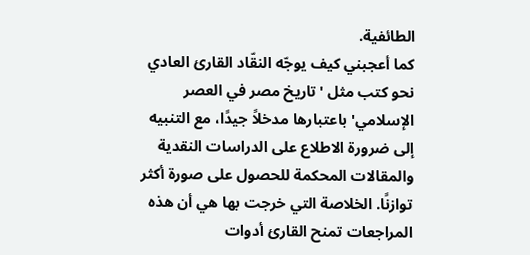الطائفية.
كما أعجبني كيف يوجّه النقّاد القارئ العادي نحو كتب مثل 'تاريخ مصر في العصر الإسلامي' باعتبارها مدخلاً جيدًا، مع التنبيه إلى ضرورة الاطلاع على الدراسات النقدية والمقالات المحكمة للحصول على صورة أكثر توازنًا. الخلاصة التي خرجت بها هي أن هذه المراجعات تمنح القارئ أدوات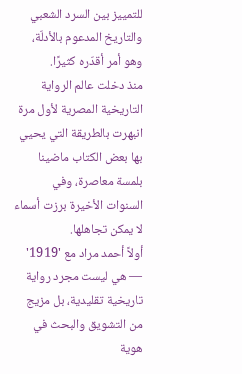للتمييز بين السرد الشعبي والتاريخ المدعوم بالأدلّة، وهو أمر أقدّره كثيرًا.
منذ دخلت عالم الرواية التاريخية المصرية لأول مرة انبهرت بالطريقة التي يحيي بها بعض الكتاب ماضينا بلمسة معاصرة، وفي السنوات الأخيرة برزت أسماء لا يمكن تجاهلها.
أولاً أحمد مراد مع '1919' — هي ليست مجرد رواية تاريخية تقليدية، بل مزيج من التشويق والبحث في هوية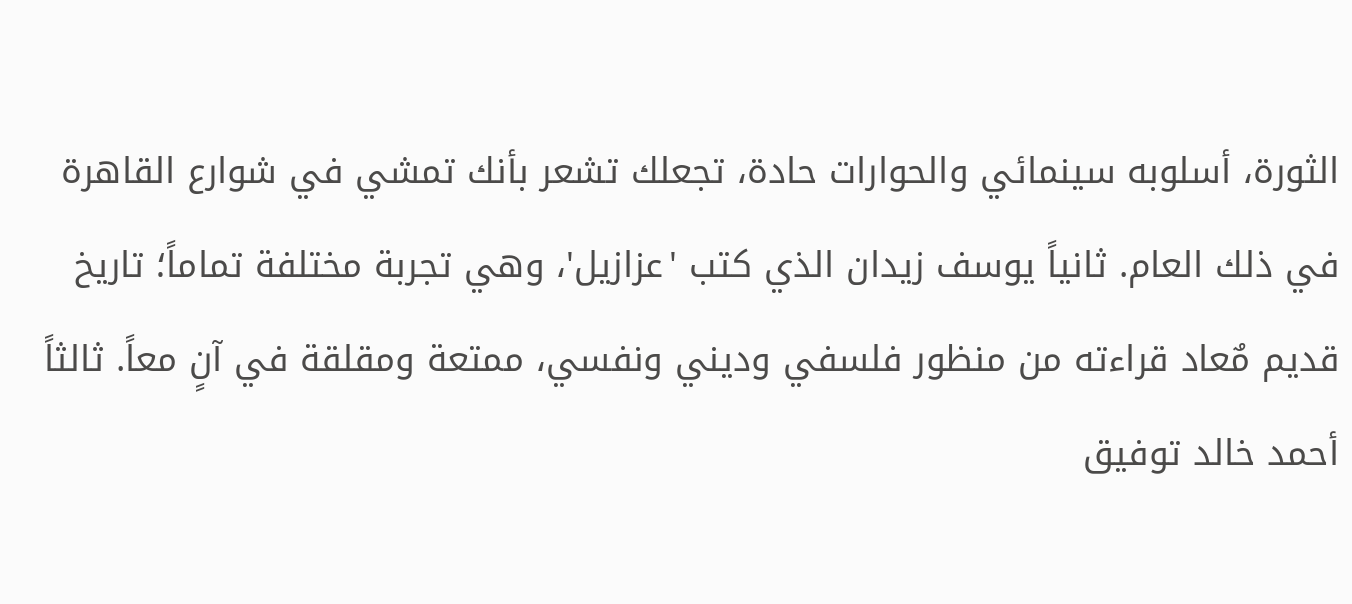الثورة، أسلوبه سينمائي والحوارات حادة، تجعلك تشعر بأنك تمشي في شوارع القاهرة في ذلك العام. ثانياً يوسف زيدان الذي كتب 'عزازيل'، وهي تجربة مختلفة تماماً؛ تاريخ قديم مٌعاد قراءته من منظور فلسفي وديني ونفسي، ممتعة ومقلقة في آنٍ معاً. ثالثاً أحمد خالد توفيق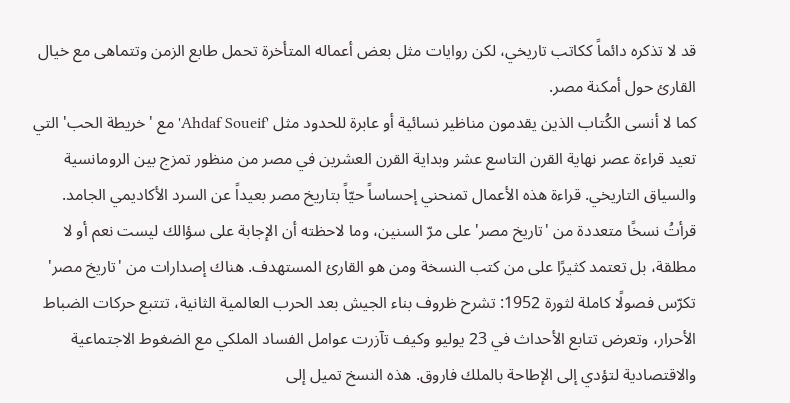قد لا تذكره دائماً ككاتب تاريخي، لكن روايات مثل بعض أعماله المتأخرة تحمل طابع الزمن وتتماهى مع خيال القارئ حول أمكنة مصر.
كما لا أنسى الكُتاب الذين يقدمون مناظير نسائية أو عابرة للحدود مثل 'Ahdaf Soueif' مع 'خريطة الحب' التي تعيد قراءة عصر نهاية القرن التاسع عشر وبداية القرن العشرين في مصر من منظور تمزج بين الرومانسية والسياق التاريخي. قراءة هذه الأعمال تمنحني إحساساً حيّاً بتاريخ مصر بعيداً عن السرد الأكاديمي الجامد.
قرأتُ نسخًا متعددة من 'تاريخ مصر' على مرّ السنين، وما لاحظته أن الإجابة على سؤالك ليست نعم أو لا مطلقة، بل تعتمد كثيرًا على من كتب النسخة ومن هو القارئ المستهدف. هناك إصدارات من 'تاريخ مصر' تكرّس فصولًا كاملة لثورة 1952: تشرح ظروف بناء الجيش بعد الحرب العالمية الثانية، تتتبع حركات الضباط الأحرار، وتعرض تتابع الأحداث في 23 يوليو وكيف تآزرت عوامل الفساد الملكي مع الضغوط الاجتماعية والاقتصادية لتؤدي إلى الإطاحة بالملك فاروق. هذه النسخ تميل إلى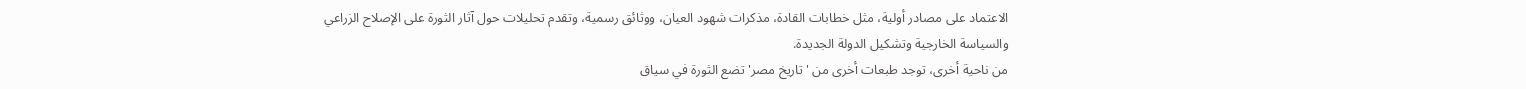الاعتماد على مصادر أولية، مثل خطابات القادة، مذكرات شهود العيان، ووثائق رسمية، وتقدم تحليلات حول آثار الثورة على الإصلاح الزراعي والسياسة الخارجية وتشكيل الدولة الجديدة.
من ناحية أخرى، توجد طبعات أخرى من 'تاريخ مصر' تضع الثورة في سياق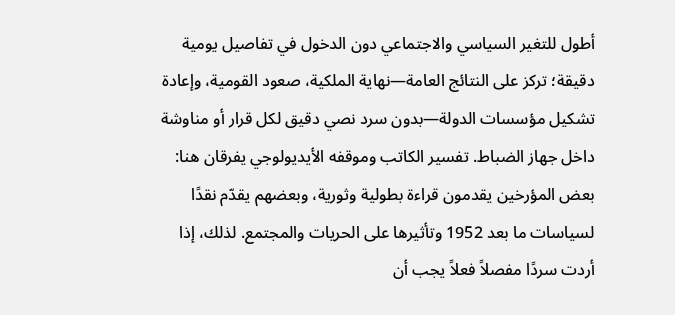أطول للتغير السياسي والاجتماعي دون الدخول في تفاصيل يومية دقيقة؛ تركز على النتائج العامة—نهاية الملكية، صعود القومية، وإعادة تشكيل مؤسسات الدولة—بدون سرد نصي دقيق لكل قرار أو مناوشة داخل جهاز الضباط. تفسير الكاتب وموقفه الأيديولوجي يفرقان هنا: بعض المؤرخين يقدمون قراءة بطولية وثورية، وبعضهم يقدّم نقدًا لسياسات ما بعد 1952 وتأثيرها على الحريات والمجتمع. لذلك، إذا أردت سردًا مفصلاً فعلاً يجب أن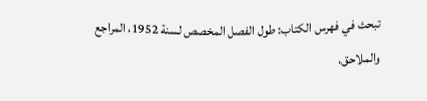تبحث في فهرس الكتاب: طول الفصل المخصص لسنة 1952، المراجع والملاحق،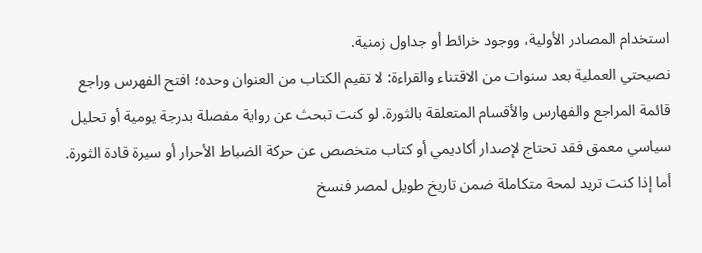استخدام المصادر الأولية، ووجود خرائط أو جداول زمنية.
نصيحتي العملية بعد سنوات من الاقتناء والقراءة: لا تقيم الكتاب من العنوان وحده؛ افتح الفهرس وراجع قائمة المراجع والفهارس والأقسام المتعلقة بالثورة. لو كنت تبحث عن رواية مفصلة بدرجة يومية أو تحليل سياسي معمق فقد تحتاج لإصدار أكاديمي أو كتاب متخصص عن حركة الضباط الأحرار أو سيرة قادة الثورة. أما إذا كنت تريد لمحة متكاملة ضمن تاريخ طويل لمصر فنسخ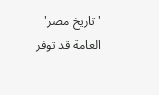'تاريخ مصر' العامة قد توفر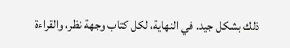ذلك بشكل جيد. في النهاية، لكل كتاب وجهة نظر، والقراءة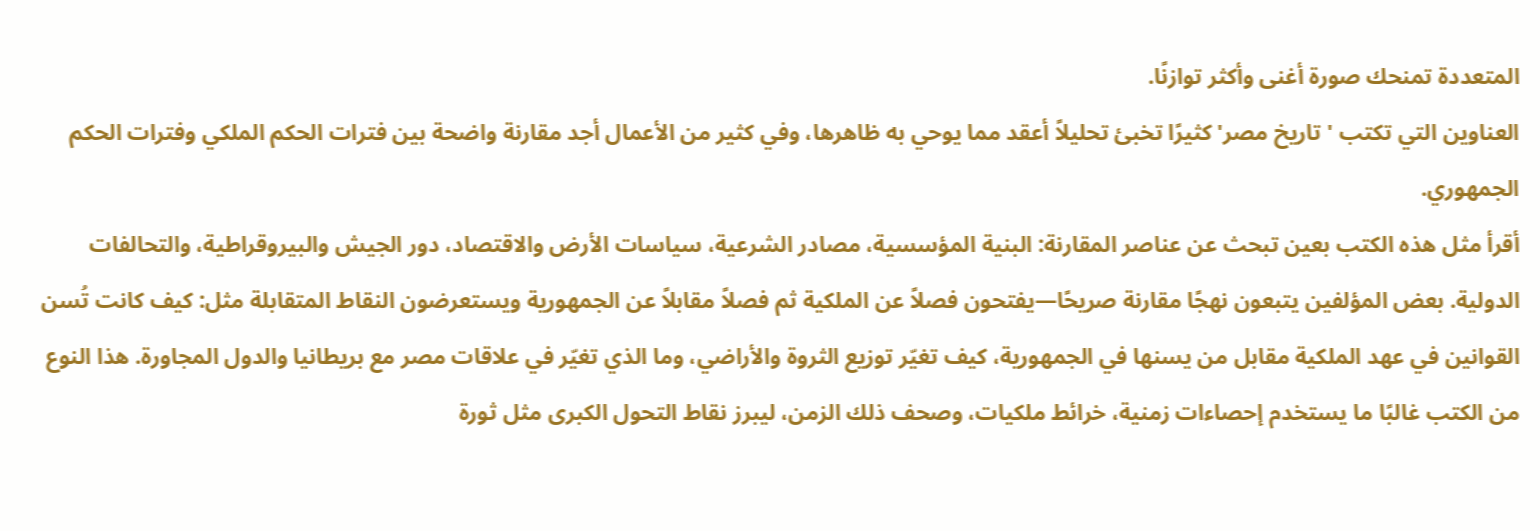المتعددة تمنحك صورة أغنى وأكثر توازنًا.
العناوين التي تكتب 'تاريخ مصر' كثيرًا تخبئ تحليلاً أعقد مما يوحي به ظاهرها، وفي كثير من الأعمال أجد مقارنة واضحة بين فترات الحكم الملكي وفترات الحكم الجمهوري.
أقرأ مثل هذه الكتب بعين تبحث عن عناصر المقارنة: البنية المؤسسية، مصادر الشرعية، سياسات الأرض والاقتصاد، دور الجيش والبيروقراطية، والتحالفات الدولية. بعض المؤلفين يتبعون نهجًا مقارنة صريحًا—يفتحون فصلاً عن الملكية ثم فصلاً مقابلاً عن الجمهورية ويستعرضون النقاط المتقابلة مثل: كيف كانت تُسن القوانين في عهد الملكية مقابل من يسنها في الجمهورية، كيف تغيّر توزيع الثروة والأراضي، وما الذي تغيّر في علاقات مصر مع بريطانيا والدول المجاورة. هذا النوع من الكتب غالبًا ما يستخدم إحصاءات زمنية، خرائط ملكيات، وصحف ذلك الزمن، ليبرز نقاط التحول الكبرى مثل ثورة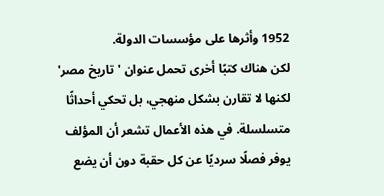1952 وأثرها على مؤسسات الدولة.
لكن هناك كتبًا أخرى تحمل عنوان 'تاريخ مصر' لكنها لا تقارن بشكل منهجي، بل تحكي أحداثًا متسلسلة. في هذه الأعمال تشعر أن المؤلف يوفر فصلًا سرديًا عن كل حقبة دون أن يضع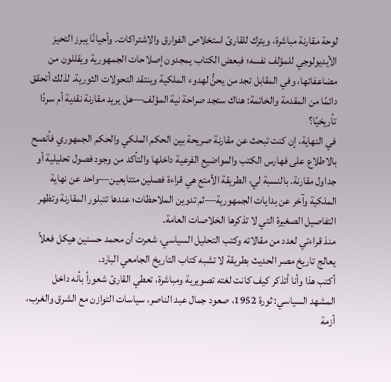لوحة مقارنة مباشرة، ويترك للقارئ استخلاص الفوارق والاشتراكات. وأحيانًا يبرز التحيز الأيديولوجي للمؤلف نفسه؛ فبعض الكتاب يمجدون إصلاحات الجمهورية ويقللون من مضاعفاتها، وفي المقابل تجد من يحنُّ لهدوء الملكية وينتقد التحولات الثورية. لذلك أتحقق دائمًا من المقدمة والخاتمة: هناك ستجد صراحة نية المؤلف—هل يريد مقارنة نقدية أم سردًا تأريخيًا؟
في النهاية، إن كنت تبحث عن مقارنة صريحة بين الحكم الملكي والحكم الجمهوري فأنصح بالاطلاع على فهارس الكتب والمواضيع الفرعية داخلها والتأكد من وجود فصول تحليلية أو جداول مقارنة. بالنسبة لي، الطريقة الأمتع هي قراءة فصلين متتابعين—واحد عن نهاية الملكية وآخر عن بدايات الجمهورية—ثم تدوين الملاحظات؛ عندها تتبلور المقارنة وتظهر التفاصيل الصغيرة التي لا تذكرها الخلاصات العامة.
منذ قراءتي لعدد من مقالاته وكتب التحليل السياسي، شعرت أن محمد حسنين هيكل فعلاً يعالج تاريخ مصر الحديث بطريقة لا تشبه كتاب التاريخ الجامعي البارد.
أكتب هذا وأنا أتذكر كيف كانت لغته تصويرية ومباشرة، تعطي القارئ شعوراً بأنه داخل المشهد السياسي: ثورة 1952، صعود جمال عبد الناصر، سياسات التوازن مع الشرق والغرب، أزمة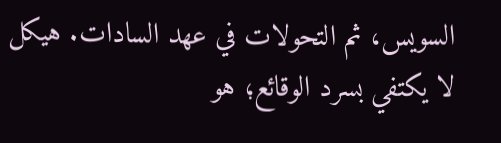السويس، ثم التحولات في عهد السادات. هيكل لا يكتفي بسرد الوقائع؛ هو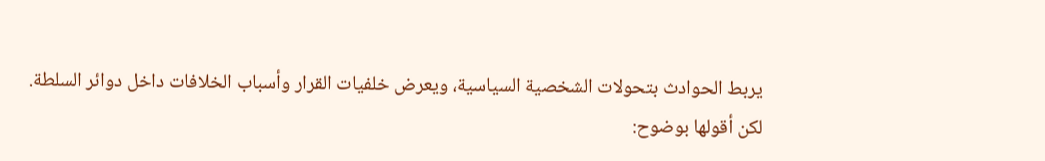يربط الحوادث بتحولات الشخصية السياسية، ويعرض خلفيات القرار وأسباب الخلافات داخل دوائر السلطة.
لكن أقولها بوضوح: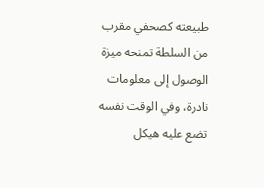طبيعته كصحفي مقرب من السلطة تمنحه ميزة الوصول إلى معلومات نادرة، وفي الوقت نفسه تضع عليه هيكل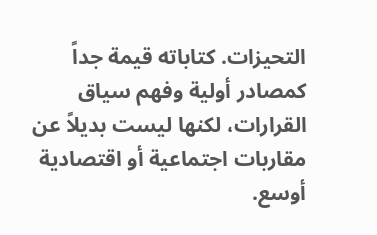التحيزات. كتاباته قيمة جداً كمصادر أولية وفهم سياق القرارات، لكنها ليست بديلاً عن مقاربات اجتماعية أو اقتصادية أوسع.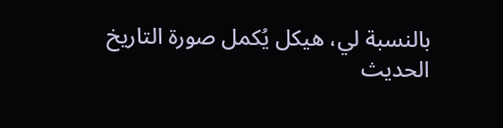بالنسبة لي، هيكل يُكمل صورة التاريخ الحديث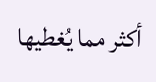أكثر مما يُغطيها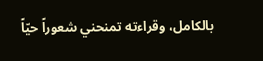بالكامل، وقراءته تمنحني شعوراً حيّاً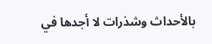بالأحداث وشذرات لا أجدها في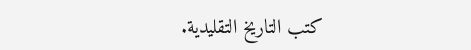كتب التاريخ التقليدية.